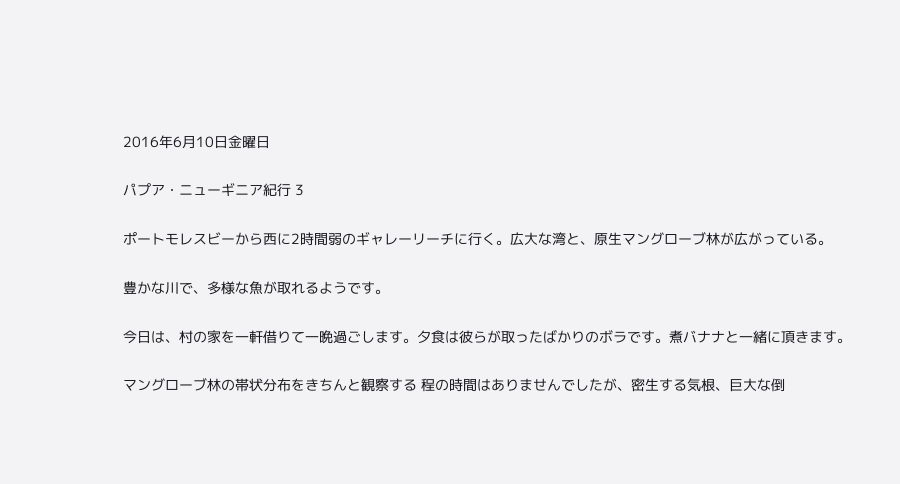2016年6月10日金曜日

パプア・ニューギニア紀行 3

ポートモレスビーから西に2時間弱のギャレーリーチに行く。広大な湾と、原生マングローブ林が広がっている。

豊かな川で、多様な魚が取れるようです。

今日は、村の家を一軒借りて一晩過ごします。夕食は彼らが取ったばかりのボラです。煮バナナと一緒に頂きます。

マングローブ林の帯状分布をきちんと観察する 程の時間はありませんでしたが、密生する気根、巨大な倒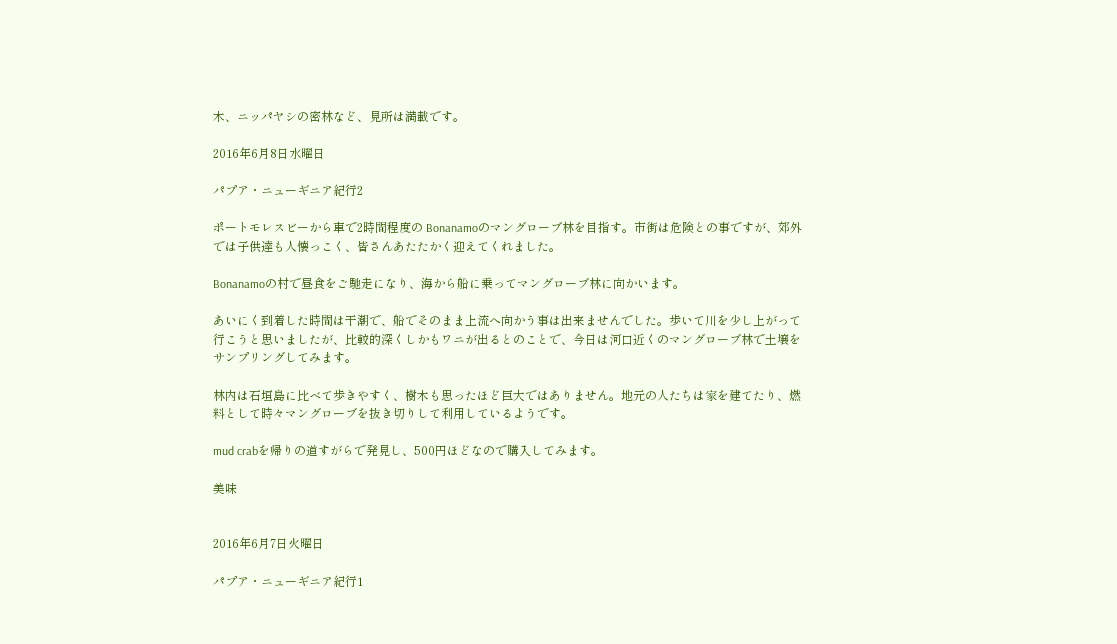木、ニッパヤシの密林など、見所は満載です。

2016年6月8日水曜日

パプア・ニューギニア紀行2

ポートモレスビーから車で2時間程度の Bonanamoのマングローブ林を目指す。市街は危険との事ですが、郊外では子供達も人懐っこく、皆さんあたたかく迎えてくれました。

Bonanamoの村で昼食をご馳走になり、海から船に乗ってマングローブ林に向かいます。

あいにく到着した時間は干潮で、船でそのまま上流へ向かう事は出来ませんでした。歩いて川を少し上がって行こうと思いましたが、比較的深くしかもワニが出るとのことで、今日は河口近くのマングローブ林で土壌をサンプリングしてみます。

林内は石垣島に比べて歩きやすく、樹木も思ったほど巨大ではありません。地元の人たちは家を建てたり、燃料として時々マングローブを抜き切りして利用しているようです。

mud crabを帰りの道すがらで発見し、500円ほどなので購入してみます。

美味


2016年6月7日火曜日

パプア・ニューギニア紀行1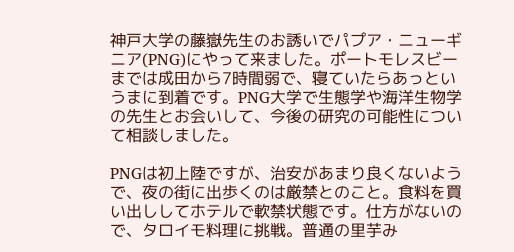神戸大学の藤嶽先生のお誘いでパプア・ニューギニア(PNG)にやって来ました。ポートモレスビーまでは成田から7時間弱で、寝ていたらあっというまに到着です。PNG大学で生態学や海洋生物学の先生とお会いして、今後の研究の可能性について相談しました。

PNGは初上陸ですが、治安があまり良くないようで、夜の街に出歩くのは厳禁とのこと。食料を買い出ししてホテルで軟禁状態です。仕方がないので、タロイモ料理に挑戦。普通の里芋み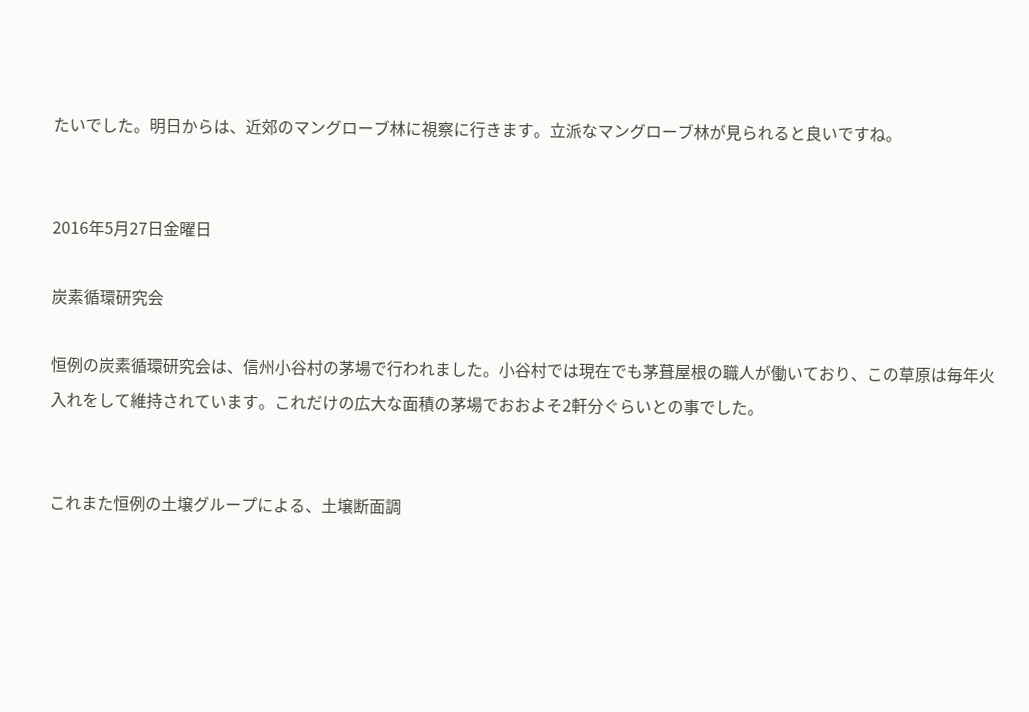たいでした。明日からは、近郊のマングローブ林に視察に行きます。立派なマングローブ林が見られると良いですね。


2016年5月27日金曜日

炭素循環研究会

恒例の炭素循環研究会は、信州小谷村の茅場で行われました。小谷村では現在でも茅葺屋根の職人が働いており、この草原は毎年火入れをして維持されています。これだけの広大な面積の茅場でおおよそ2軒分ぐらいとの事でした。


これまた恒例の土壌グループによる、土壌断面調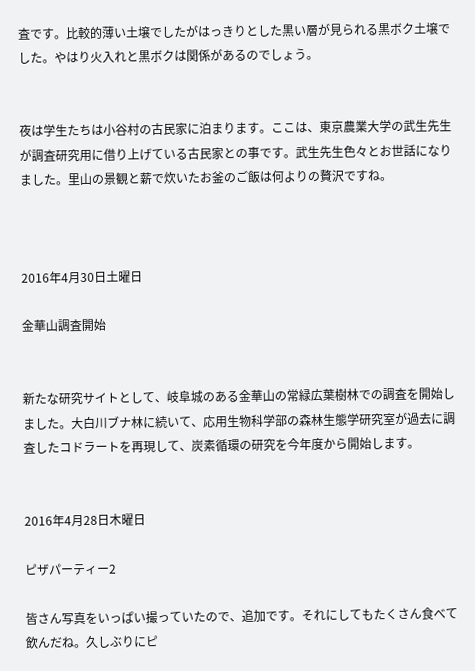査です。比較的薄い土壌でしたがはっきりとした黒い層が見られる黒ボク土壌でした。やはり火入れと黒ボクは関係があるのでしょう。


夜は学生たちは小谷村の古民家に泊まります。ここは、東京農業大学の武生先生が調査研究用に借り上げている古民家との事です。武生先生色々とお世話になりました。里山の景観と薪で炊いたお釜のご飯は何よりの贅沢ですね。



2016年4月30日土曜日

金華山調査開始


新たな研究サイトとして、岐阜城のある金華山の常緑広葉樹林での調査を開始しました。大白川ブナ林に続いて、応用生物科学部の森林生態学研究室が過去に調査したコドラートを再現して、炭素循環の研究を今年度から開始します。


2016年4月28日木曜日

ピザパーティー2

皆さん写真をいっぱい撮っていたので、追加です。それにしてもたくさん食べて飲んだね。久しぶりにピ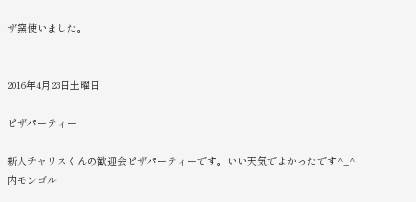ザ窯使いました。


2016年4月23日土曜日

ピザパーティー

新人チャリスくんの歓迎会ピザパーティーです。いい天気でよかったです^_^
内モンゴル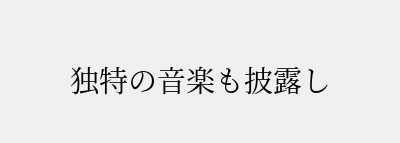独特の音楽も披露し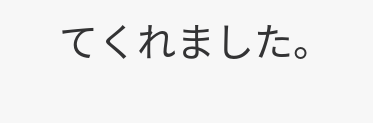てくれました。